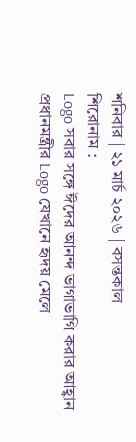শনিবার | ২১ মার্চ ২০২৬ | বসন্তকাল
শিরোনাম :
Logo সবার সঙ্গে ঈদের আনন্দ ভাগাভাগি করার আহ্বান প্রধানমন্ত্রীর Logo যেখানে হৃদয় মেলে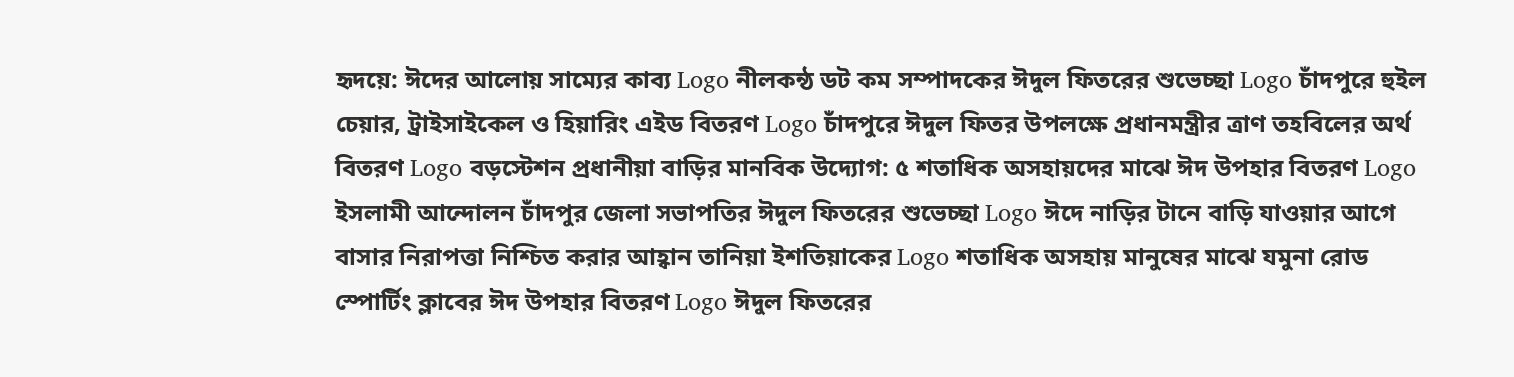হৃদয়ে: ঈদের আলোয় সাম্যের কাব্য Logo নীলকন্ঠ ডট কম সম্পাদকের ঈদুল ফিতরের শুভেচ্ছা Logo চাঁদপুরে হুইল চেয়ার, ট্রাইসাইকেল ও হিয়ারিং এইড বিতরণ Logo চাঁদপুরে ঈদুল ফিতর উপলক্ষে প্রধানমন্ত্রীর ত্রাণ তহবিলের অর্থ বিতরণ Logo বড়স্টেশন প্রধানীয়া বাড়ির মানবিক উদ্যোগ: ৫ শতাধিক অসহায়দের মাঝে ঈদ উপহার বিতরণ Logo ইসলামী আন্দোলন চাঁদপুর জেলা সভাপতির ঈদুল ফিতরের শুভেচ্ছা Logo ঈদে নাড়ির টানে বাড়ি যাওয়ার আগে বাসার নিরাপত্তা নিশ্চিত করার আহ্বান তানিয়া ইশতিয়াকের Logo শতাধিক অসহায় মানুষের মাঝে যমুনা রোড স্পোর্টিং ক্লাবের ঈদ উপহার বিতরণ Logo ঈদুল ফিতরের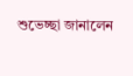শুভেচ্ছা জানালেন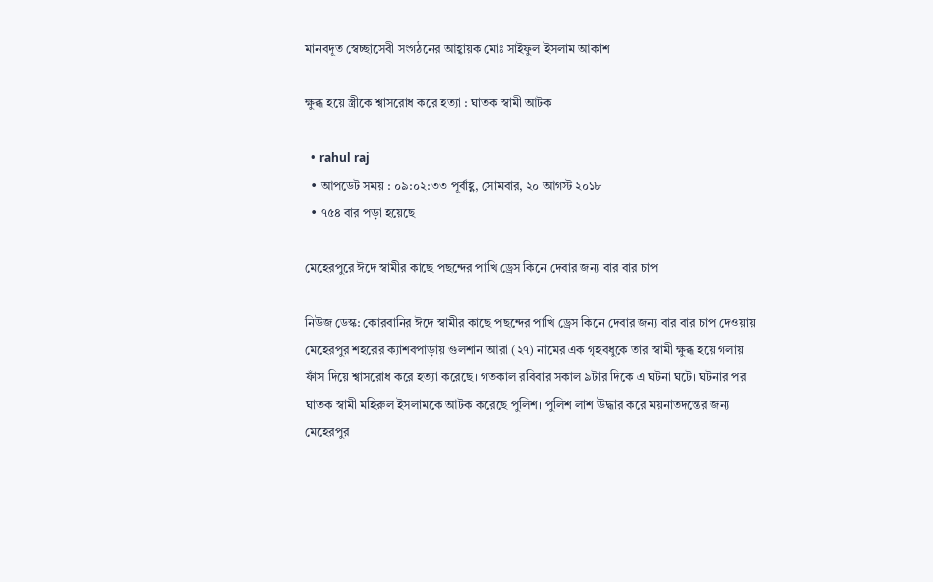মানবদূত স্বেচ্ছাসেবী সংগঠনের আহ্বায়ক মোঃ সাইফুল ইসলাম আকাশ

ক্ষুব্ধ হয়ে স্ত্রীকে শ্বাসরোধ করে হত্যা : ঘাতক স্বামী আটক

  • rahul raj
  • আপডেট সময় : ০৯:০২:৩৩ পূর্বাহ্ণ, সোমবার, ২০ আগস্ট ২০১৮
  • ৭৫৪ বার পড়া হয়েছে

মেহেরপুরে ঈদে স্বামীর কাছে পছন্দের পাখি ড্রেস কিনে দেবার জন্য বার বার চাপ

নিউজ ডেস্ক: কোরবানির ঈদে স্বামীর কাছে পছন্দের পাখি ড্রেস কিনে দেবার জন্য বার বার চাপ দেওয়ায় মেহেরপুর শহরের ক্যাশবপাড়ায় গুলশান আরা (২৭) নামের এক গৃহবধুকে তার স্বামী ক্ষুব্ধ হয়ে গলায় ফাঁস দিয়ে শ্বাসরোধ করে হত্যা করেছে। গতকাল রবিবার সকাল ৯টার দিকে এ ঘটনা ঘটে। ঘটনার পর ঘাতক স্বামী মহিরুল ইসলামকে আটক করেছে পুলিশ। পুলিশ লাশ উদ্ধার করে ময়নাতদন্তের জন্য মেহেরপুর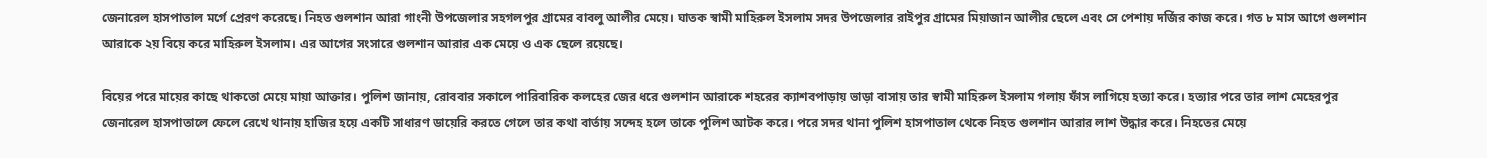জেনারেল হাসপাতাল মর্গে প্রেরণ করেছে। নিহত গুলশান আরা গাংনী উপজেলার সহগলপুর গ্রামের বাবলু আলীর মেয়ে। ঘাতক স্বামী মাহিরুল ইসলাম সদর উপজেলার রাইপুর গ্রামের মিয়াজান আলীর ছেলে এবং সে পেশায় দর্জির কাজ করে। গত ৮ মাস আগে গুলশান আরাকে ২য় বিয়ে করে মাহিরুল ইসলাম। এর আগের সংসারে গুলশান আরার এক মেয়ে ও এক ছেলে রয়েছে।

বিয়ের পরে মায়ের কাছে থাকতো মেয়ে মায়া আক্তার। পুলিশ জানায়, রোববার সকালে পারিবারিক কলহের জের ধরে গুলশান আরাকে শহরের ক্যাশবপাড়ায় ভাড়া বাসায় তার স্বামী মাহিরুল ইসলাম গলায় ফাঁস লাগিয়ে হত্যা করে। হত্যার পরে তার লাশ মেহেরপুর জেনারেল হাসপাতালে ফেলে রেখে থানায় হাজির হয়ে একটি সাধারণ ডায়েরি করতে গেলে তার কথা বার্তায় সন্দেহ হলে তাকে পুলিশ আটক করে। পরে সদর থানা পুলিশ হাসপাতাল থেকে নিহত গুলশান আরার লাশ উদ্ধার করে। নিহতের মেয়ে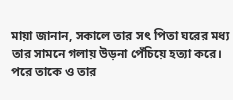মায়া জানান, সকালে তার সৎ পিতা ঘরের মধ্য তার সামনে গলায় উড়না পেঁচিয়ে হত্যা করে। পরে তাকে ও তার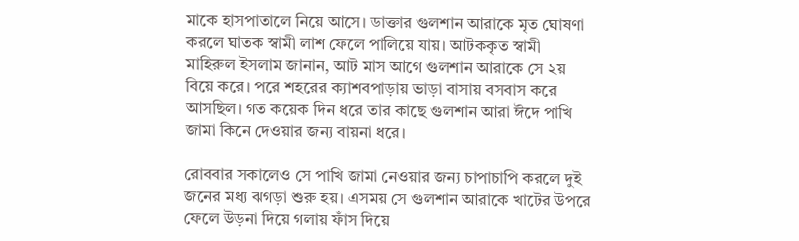মাকে হাসপাতালে নিয়ে আসে। ডাক্তার গুলশান আরাকে মৃত ঘোষণা করলে ঘাতক স্বামী লাশ ফেলে পালিয়ে যায়। আটককৃত স্বামী মাহিরুল ইসলাম জানান, আট মাস আগে গুলশান আরাকে সে ২য় বিয়ে করে। পরে শহরের ক্যাশবপাড়ায় ভাড়া বাসায় বসবাস করে আসছিল। গত কয়েক দিন ধরে তার কাছে গুলশান আরা ঈদে পাখি জামা কিনে দেওয়ার জন্য বায়না ধরে।

রোববার সকালেও সে পাখি জামা নেওয়ার জন্য চাপাচাপি করলে দুই জনের মধ্য ঝগড়া শুরু হয়। এসময় সে গুলশান আরাকে খাটের উপরে ফেলে উড়না দিয়ে গলায় ফাঁস দিয়ে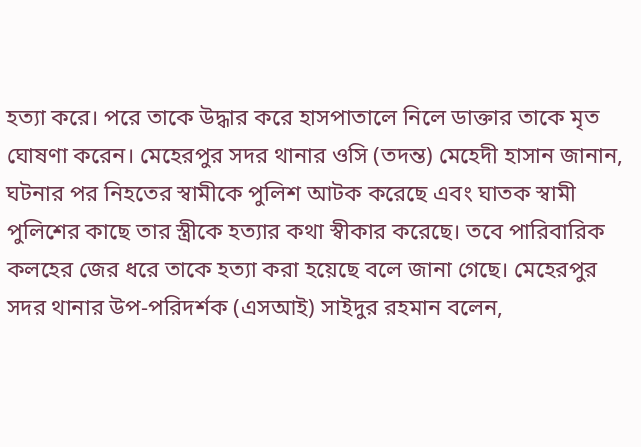হত্যা করে। পরে তাকে উদ্ধার করে হাসপাতালে নিলে ডাক্তার তাকে মৃত ঘোষণা করেন। মেহেরপুর সদর থানার ওসি (তদন্ত) মেহেদী হাসান জানান, ঘটনার পর নিহতের স্বামীকে পুলিশ আটক করেছে এবং ঘাতক স্বামী পুলিশের কাছে তার স্ত্রীকে হত্যার কথা স্বীকার করেছে। তবে পারিবারিক কলহের জের ধরে তাকে হত্যা করা হয়েছে বলে জানা গেছে। মেহেরপুর সদর থানার উপ-পরিদর্শক (এসআই) সাইদুর রহমান বলেন,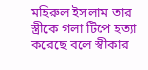মহিরুল ইসলাম তার স্ত্রীকে গলা টিপে হত্যা করেছে বলে স্বীকার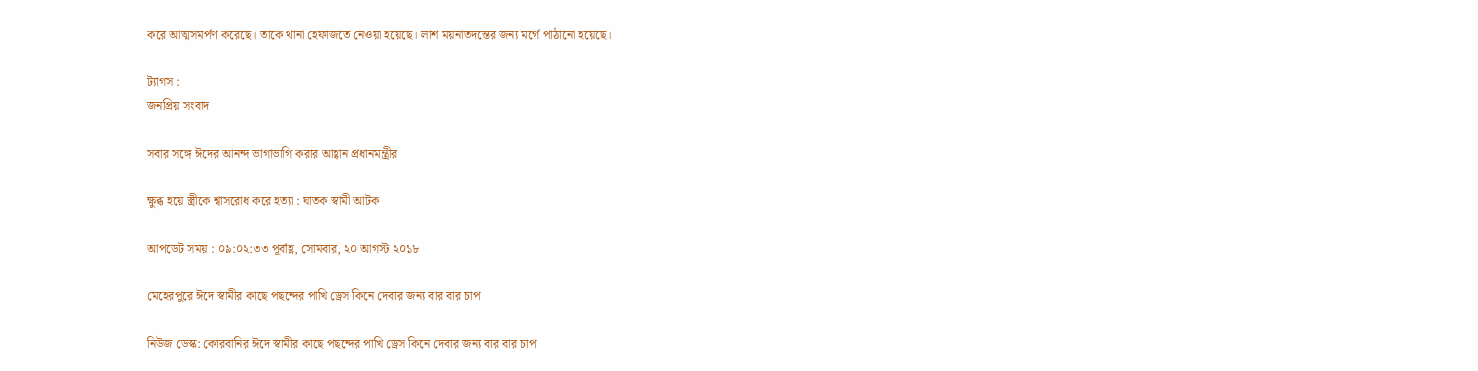করে আত্মসমর্পণ করেছে। তাকে থানা হেফাজতে নেওয়া হয়েছে। লাশ ময়নাতদন্তের জন্য মর্গে পাঠানো হয়েছে।

ট্যাগস :
জনপ্রিয় সংবাদ

সবার সঙ্গে ঈদের আনন্দ ভাগাভাগি করার আহ্বান প্রধানমন্ত্রীর

ক্ষুব্ধ হয়ে স্ত্রীকে শ্বাসরোধ করে হত্যা : ঘাতক স্বামী আটক

আপডেট সময় : ০৯:০২:৩৩ পূর্বাহ্ণ, সোমবার, ২০ আগস্ট ২০১৮

মেহেরপুরে ঈদে স্বামীর কাছে পছন্দের পাখি ড্রেস কিনে দেবার জন্য বার বার চাপ

নিউজ ডেস্ক: কোরবানির ঈদে স্বামীর কাছে পছন্দের পাখি ড্রেস কিনে দেবার জন্য বার বার চাপ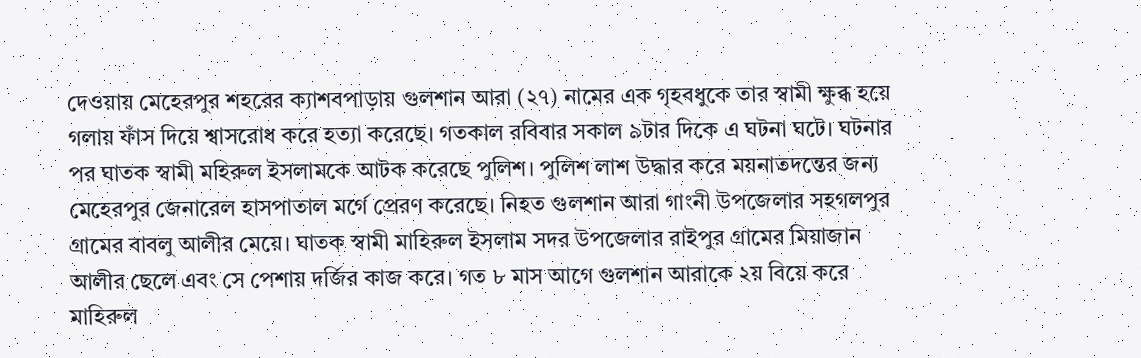দেওয়ায় মেহেরপুর শহরের ক্যাশবপাড়ায় গুলশান আরা (২৭) নামের এক গৃহবধুকে তার স্বামী ক্ষুব্ধ হয়ে গলায় ফাঁস দিয়ে শ্বাসরোধ করে হত্যা করেছে। গতকাল রবিবার সকাল ৯টার দিকে এ ঘটনা ঘটে। ঘটনার পর ঘাতক স্বামী মহিরুল ইসলামকে আটক করেছে পুলিশ। পুলিশ লাশ উদ্ধার করে ময়নাতদন্তের জন্য মেহেরপুর জেনারেল হাসপাতাল মর্গে প্রেরণ করেছে। নিহত গুলশান আরা গাংনী উপজেলার সহগলপুর গ্রামের বাবলু আলীর মেয়ে। ঘাতক স্বামী মাহিরুল ইসলাম সদর উপজেলার রাইপুর গ্রামের মিয়াজান আলীর ছেলে এবং সে পেশায় দর্জির কাজ করে। গত ৮ মাস আগে গুলশান আরাকে ২য় বিয়ে করে মাহিরুল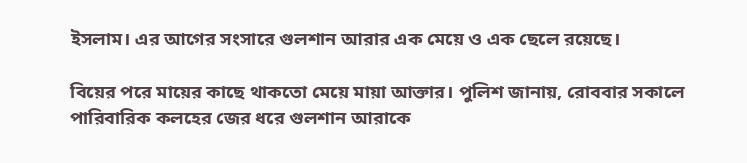ইসলাম। এর আগের সংসারে গুলশান আরার এক মেয়ে ও এক ছেলে রয়েছে।

বিয়ের পরে মায়ের কাছে থাকতো মেয়ে মায়া আক্তার। পুলিশ জানায়, রোববার সকালে পারিবারিক কলহের জের ধরে গুলশান আরাকে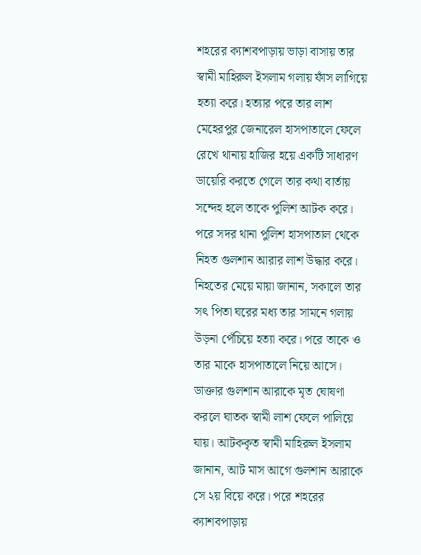শহরের ক্যাশবপাড়ায় ভাড়া বাসায় তার স্বামী মাহিরুল ইসলাম গলায় ফাঁস লাগিয়ে হত্যা করে। হত্যার পরে তার লাশ মেহেরপুর জেনারেল হাসপাতালে ফেলে রেখে থানায় হাজির হয়ে একটি সাধারণ ডায়েরি করতে গেলে তার কথা বার্তায় সন্দেহ হলে তাকে পুলিশ আটক করে। পরে সদর থানা পুলিশ হাসপাতাল থেকে নিহত গুলশান আরার লাশ উদ্ধার করে। নিহতের মেয়ে মায়া জানান, সকালে তার সৎ পিতা ঘরের মধ্য তার সামনে গলায় উড়না পেঁচিয়ে হত্যা করে। পরে তাকে ও তার মাকে হাসপাতালে নিয়ে আসে। ডাক্তার গুলশান আরাকে মৃত ঘোষণা করলে ঘাতক স্বামী লাশ ফেলে পালিয়ে যায়। আটককৃত স্বামী মাহিরুল ইসলাম জানান, আট মাস আগে গুলশান আরাকে সে ২য় বিয়ে করে। পরে শহরের ক্যাশবপাড়ায়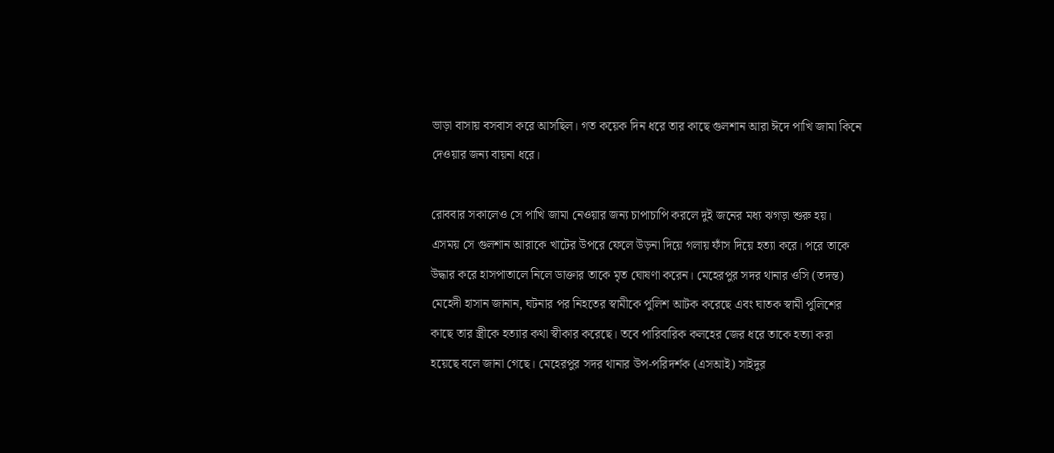ভাড়া বাসায় বসবাস করে আসছিল। গত কয়েক দিন ধরে তার কাছে গুলশান আরা ঈদে পাখি জামা কিনে দেওয়ার জন্য বায়না ধরে।

রোববার সকালেও সে পাখি জামা নেওয়ার জন্য চাপাচাপি করলে দুই জনের মধ্য ঝগড়া শুরু হয়। এসময় সে গুলশান আরাকে খাটের উপরে ফেলে উড়না দিয়ে গলায় ফাঁস দিয়ে হত্যা করে। পরে তাকে উদ্ধার করে হাসপাতালে নিলে ডাক্তার তাকে মৃত ঘোষণা করেন। মেহেরপুর সদর থানার ওসি (তদন্ত) মেহেদী হাসান জানান, ঘটনার পর নিহতের স্বামীকে পুলিশ আটক করেছে এবং ঘাতক স্বামী পুলিশের কাছে তার স্ত্রীকে হত্যার কথা স্বীকার করেছে। তবে পারিবারিক কলহের জের ধরে তাকে হত্যা করা হয়েছে বলে জানা গেছে। মেহেরপুর সদর থানার উপ-পরিদর্শক (এসআই) সাইদুর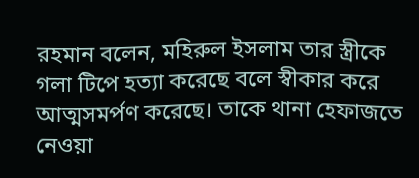রহমান বলেন, মহিরুল ইসলাম তার স্ত্রীকে গলা টিপে হত্যা করেছে বলে স্বীকার করে আত্মসমর্পণ করেছে। তাকে থানা হেফাজতে নেওয়া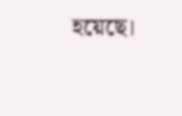হয়েছে।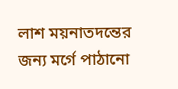লাশ ময়নাতদন্তের জন্য মর্গে পাঠানো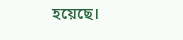হয়েছে।